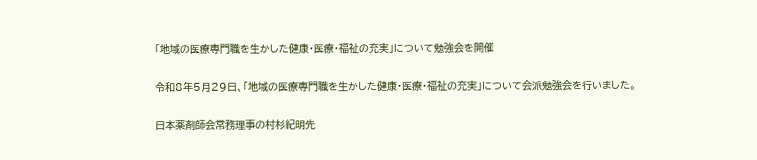「地域の医療専門職を生かした健康・医療・福祉の充実」について勉強会を開催

令和8年5月29日、「地域の医療専門職を生かした健康・医療・福祉の充実」について会派勉強会を行いました。

日本薬剤師会常務理事の村杉紀明先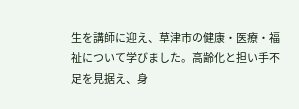生を講師に迎え、草津市の健康・医療・福祉について学びました。高齢化と担い手不足を見据え、身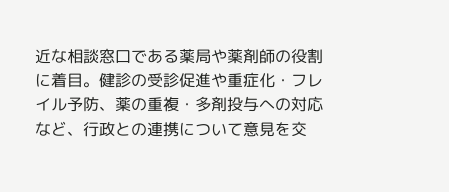近な相談窓口である薬局や薬剤師の役割に着目。健診の受診促進や重症化・フレイル予防、薬の重複・多剤投与への対応など、行政との連携について意見を交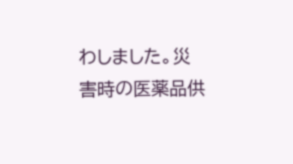わしました。災害時の医薬品供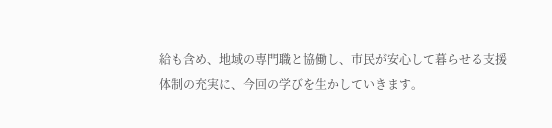給も含め、地域の専門職と協働し、市民が安心して暮らせる支援体制の充実に、今回の学びを生かしていきます。